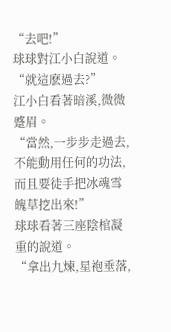“去吧!”
球球對江小白說道。
“就這麽過去?”
江小白看著暗溪,微微蹙眉。
“當然,一步步走過去,不能動用任何的功法,而且要徒手把冰魂雪魄草挖出來!”
球球看著三座陰棺凝重的說道。
“拿出九煉,星袍垂落,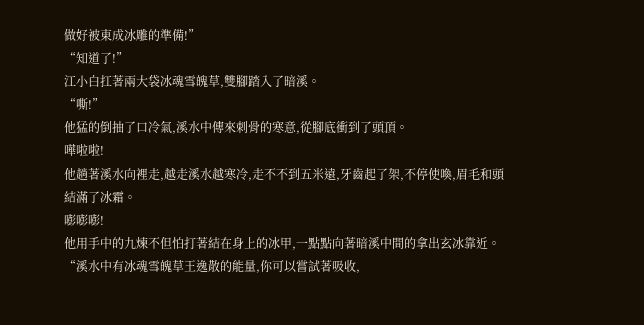做好被東成冰雕的準備!”
“知道了!”
江小白扛著兩大袋冰魂雪魄草,雙腳踏入了暗溪。
“嘶!”
他猛的倒抽了口冷氣,溪水中傳來刺骨的寒意,從腳底衝到了頭頂。
嘩啦啦!
他趟著溪水向裡走,越走溪水越寒冷,走不不到五米遠,牙齒起了架,不停使喚,眉毛和頭結滿了冰霜。
嘭嘭嘭!
他用手中的九煉不但怕打著結在身上的冰甲,一點點向著暗溪中間的拿出玄冰靠近。
“溪水中有冰魂雪魄草王逸散的能量,你可以嘗試著吸收,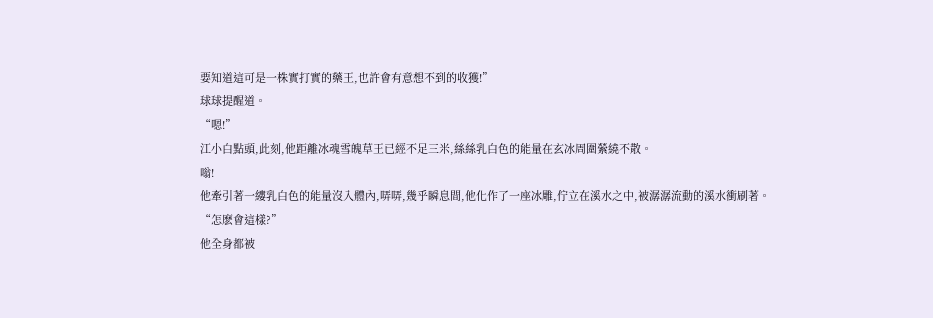要知道這可是一株實打實的藥王,也許會有意想不到的收獲!”
球球提醒道。
“嗯!”
江小白點頭,此刻,他距離冰魂雪魄草王已經不足三米,絲絲乳白色的能量在玄冰周圍縈繞不散。
嗡!
他牽引著一縷乳白色的能量沒入體內,哢哢,幾乎瞬息間,他化作了一座冰雕,佇立在溪水之中,被潺潺流動的溪水衝刷著。
“怎麽會這樣?”
他全身都被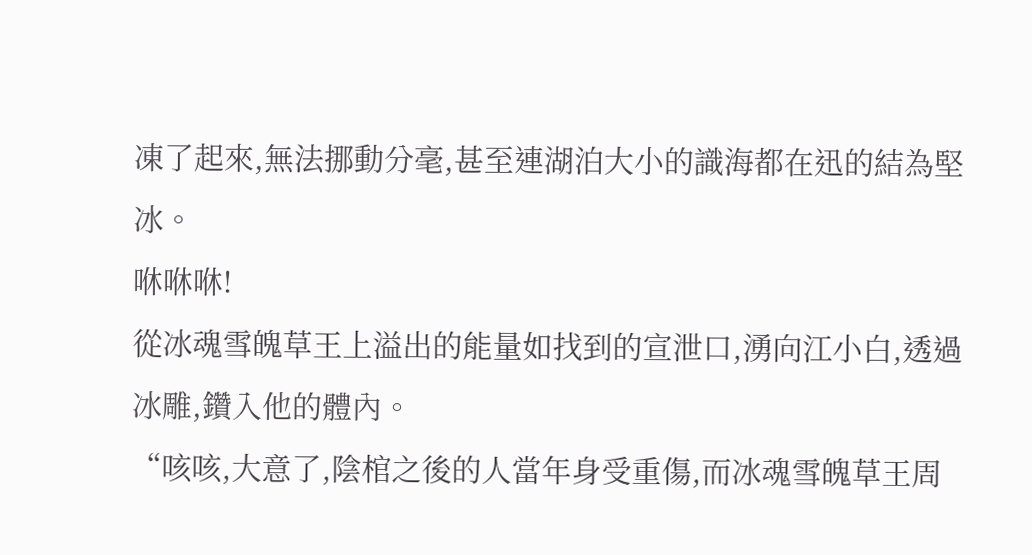凍了起來,無法挪動分毫,甚至連湖泊大小的識海都在迅的結為堅冰。
咻咻咻!
從冰魂雪魄草王上溢出的能量如找到的宣泄口,湧向江小白,透過冰雕,鑽入他的體內。
“咳咳,大意了,陰棺之後的人當年身受重傷,而冰魂雪魄草王周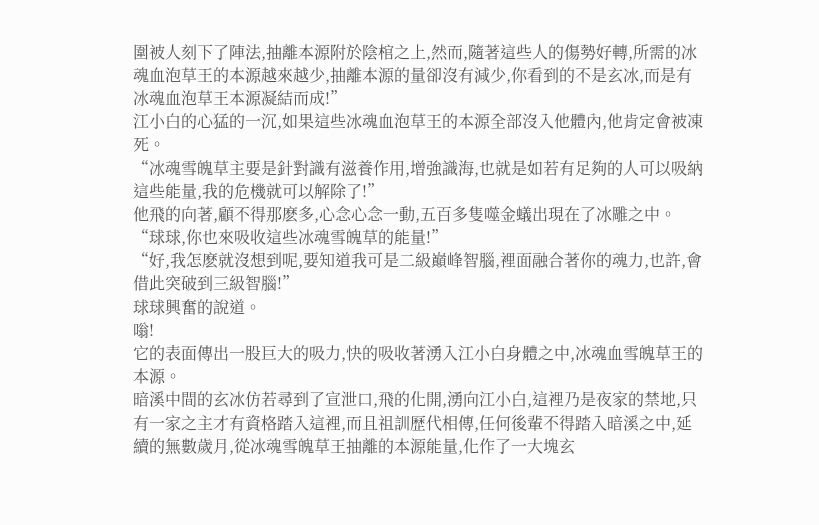圍被人刻下了陣法,抽離本源附於陰棺之上,然而,隨著這些人的傷勢好轉,所需的冰魂血泡草王的本源越來越少,抽離本源的量卻沒有減少,你看到的不是玄冰,而是有冰魂血泡草王本源凝結而成!”
江小白的心猛的一沉,如果這些冰魂血泡草王的本源全部沒入他體內,他肯定會被凍死。
“冰魂雪魄草主要是針對識有滋養作用,增強識海,也就是如若有足夠的人可以吸納這些能量,我的危機就可以解除了!”
他飛的向著,顧不得那麽多,心念心念一動,五百多隻噬金蟻出現在了冰雕之中。
“球球,你也來吸收這些冰魂雪魄草的能量!”
“好,我怎麽就沒想到呢,要知道我可是二級巔峰智腦,裡面融合著你的魂力,也許,會借此突破到三級智腦!”
球球興奮的說道。
嗡!
它的表面傳出一股巨大的吸力,快的吸收著湧入江小白身體之中,冰魂血雪魄草王的本源。
暗溪中間的玄冰仿若尋到了宣泄口,飛的化開,湧向江小白,這裡乃是夜家的禁地,只有一家之主才有資格踏入這裡,而且祖訓歷代相傳,任何後輩不得踏入暗溪之中,延續的無數歲月,從冰魂雪魄草王抽離的本源能量,化作了一大塊玄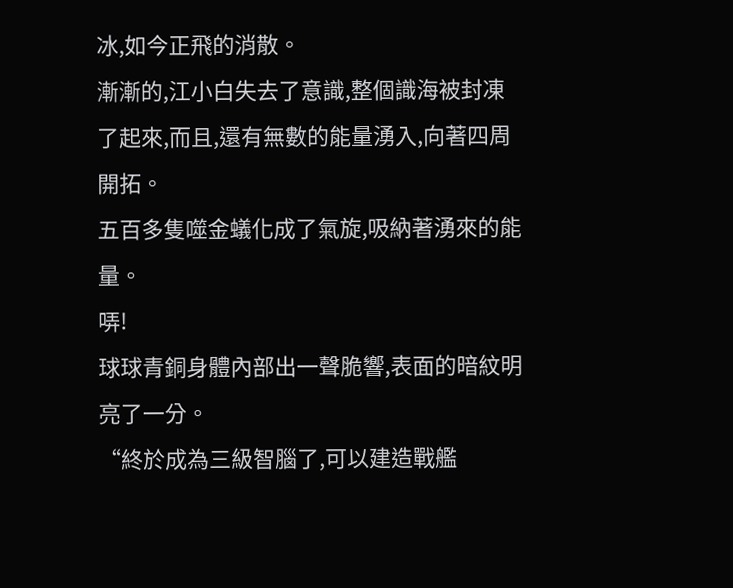冰,如今正飛的消散。
漸漸的,江小白失去了意識,整個識海被封凍了起來,而且,還有無數的能量湧入,向著四周開拓。
五百多隻噬金蟻化成了氣旋,吸納著湧來的能量。
哢!
球球青銅身體內部出一聲脆響,表面的暗紋明亮了一分。
“終於成為三級智腦了,可以建造戰艦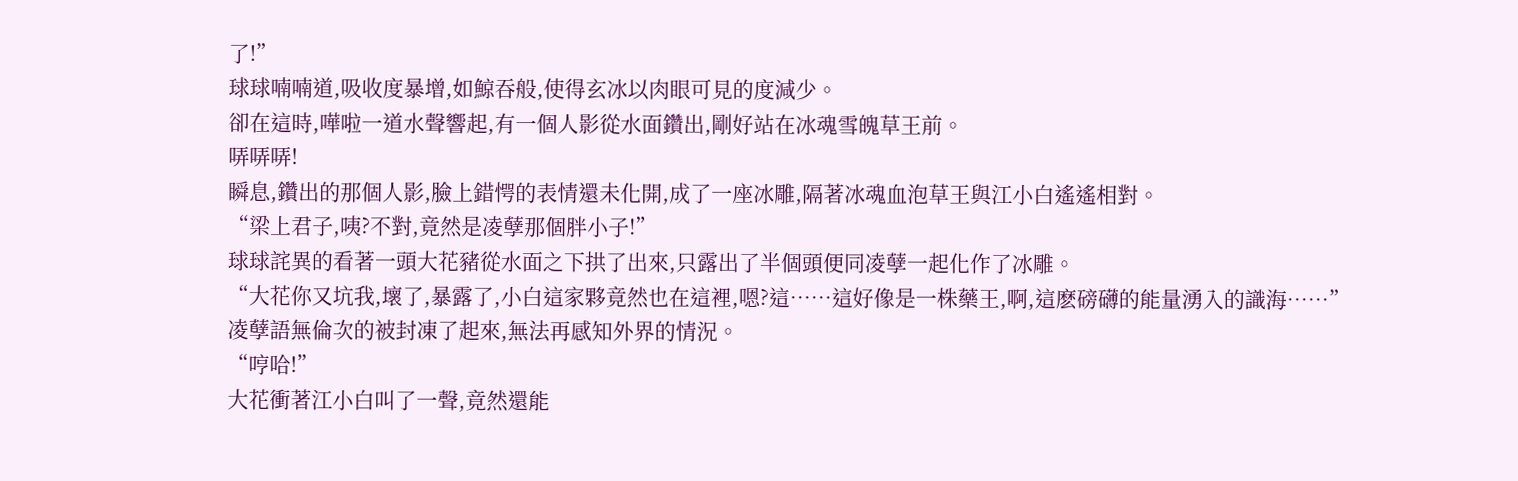了!”
球球喃喃道,吸收度暴增,如鯨吞般,使得玄冰以肉眼可見的度減少。
卻在這時,嘩啦一道水聲響起,有一個人影從水面鑽出,剛好站在冰魂雪魄草王前。
哢哢哢!
瞬息,鑽出的那個人影,臉上錯愕的表情還未化開,成了一座冰雕,隔著冰魂血泡草王與江小白遙遙相對。
“梁上君子,咦?不對,竟然是凌孽那個胖小子!”
球球詫異的看著一頭大花豬從水面之下拱了出來,只露出了半個頭便同凌孽一起化作了冰雕。
“大花你又坑我,壞了,暴露了,小白這家夥竟然也在這裡,嗯?這……這好像是一株藥王,啊,這麽磅礴的能量湧入的識海……”
凌孽語無倫次的被封凍了起來,無法再感知外界的情況。
“哼哈!”
大花衝著江小白叫了一聲,竟然還能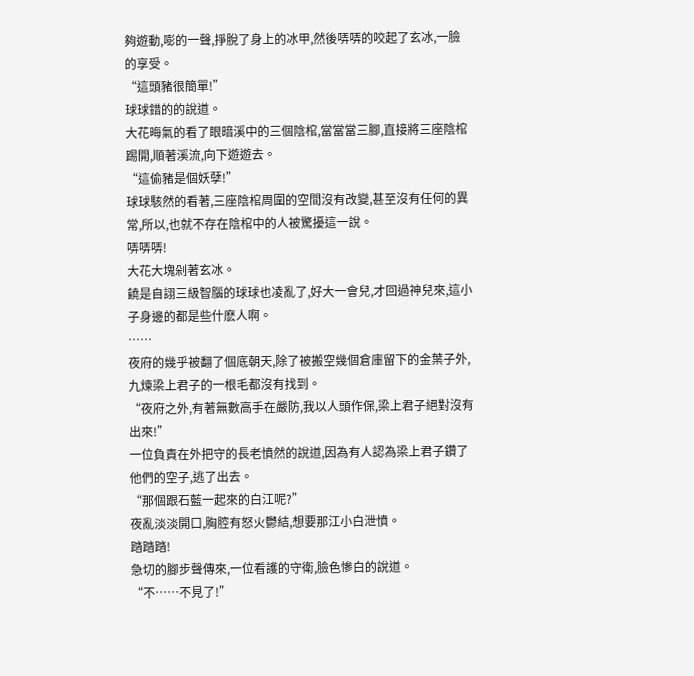夠遊動,嘭的一聲,掙脫了身上的冰甲,然後哢哢的咬起了玄冰,一臉的享受。
“這頭豬很簡單!”
球球錯的的說道。
大花晦氣的看了眼暗溪中的三個陰棺,當當當三腳,直接將三座陰棺踢開,順著溪流,向下遊遊去。
“這偷豬是個妖孽!”
球球駭然的看著,三座陰棺周圍的空間沒有改變,甚至沒有任何的異常,所以,也就不存在陰棺中的人被驚擾這一說。
哢哢哢!
大花大塊剁著玄冰。
饒是自詡三級智腦的球球也凌亂了,好大一會兒,才回過神兒來,這小子身邊的都是些什麽人啊。
……
夜府的幾乎被翻了個底朝天,除了被搬空幾個倉庫留下的金葉子外,九煉梁上君子的一根毛都沒有找到。
“夜府之外,有著無數高手在嚴防,我以人頭作保,梁上君子絕對沒有出來!”
一位負責在外把守的長老憤然的說道,因為有人認為梁上君子鑽了他們的空子,逃了出去。
“那個跟石藍一起來的白江呢?”
夜亂淡淡開口,胸腔有怒火鬱結,想要那江小白泄憤。
踏踏踏!
急切的腳步聲傳來,一位看護的守衛,臉色慘白的說道。
“不……不見了!”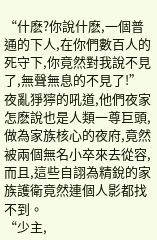“什麽?你說什麽,一個普通的下人,在你們數百人的死守下,你竟然對我說不見了,無聲無息的不見了!”
夜亂猙獰的吼道,他們夜家怎麽說也是人類一尊巨頭,做為家族核心的夜府,竟然被兩個無名小卒來去從容,而且,這些自詡為精銳的家族護衛竟然連個人影都找不到。
“少主,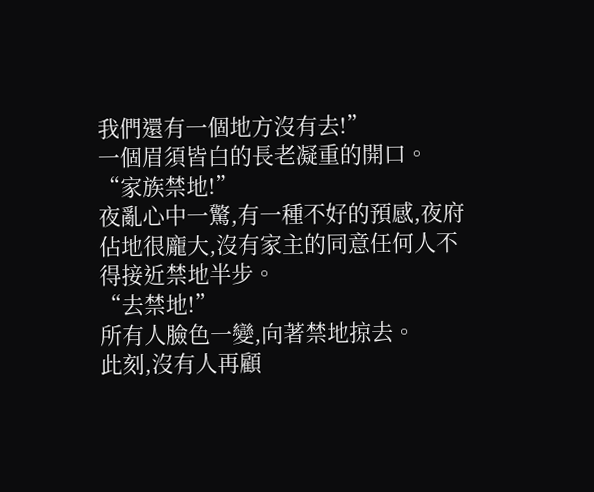我們還有一個地方沒有去!”
一個眉須皆白的長老凝重的開口。
“家族禁地!”
夜亂心中一驚,有一種不好的預感,夜府佔地很龐大,沒有家主的同意任何人不得接近禁地半步。
“去禁地!”
所有人臉色一變,向著禁地掠去。
此刻,沒有人再顧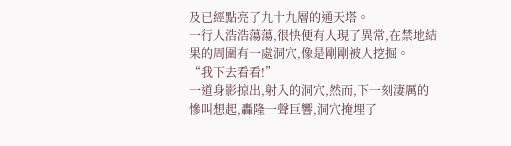及已經點亮了九十九層的通天塔。
一行人浩浩蕩蕩,很快便有人現了異常,在禁地結果的周圍有一處洞穴,像是剛剛被人挖掘。
“我下去看看!”
一道身影掠出,射入的洞穴,然而,下一刻淒厲的慘叫想起,轟隆一聲巨響,洞穴掩埋了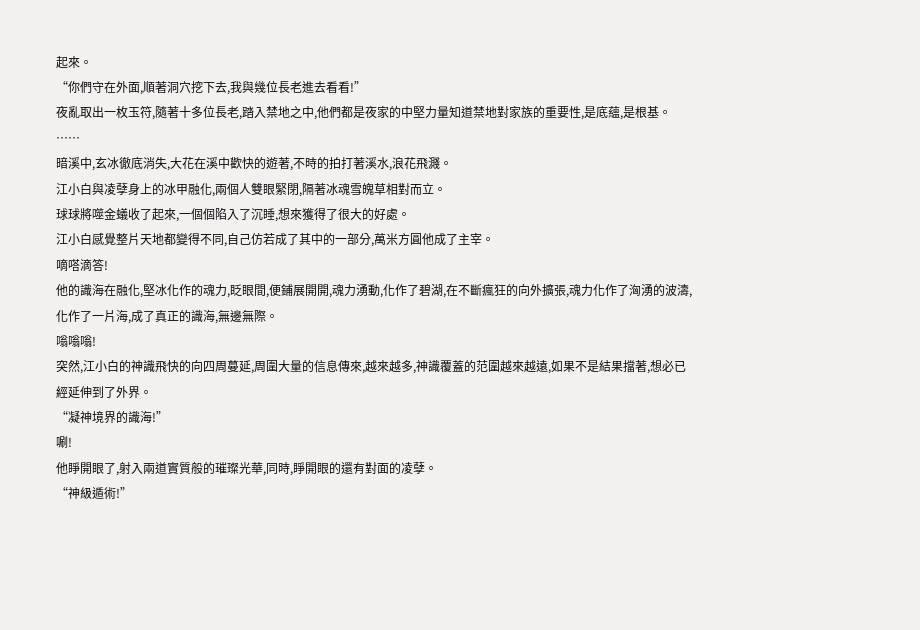起來。
“你們守在外面,順著洞穴挖下去,我與幾位長老進去看看!”
夜亂取出一枚玉符,隨著十多位長老,踏入禁地之中,他們都是夜家的中堅力量知道禁地對家族的重要性,是底蘊,是根基。
……
暗溪中,玄冰徹底消失,大花在溪中歡快的遊著,不時的拍打著溪水,浪花飛濺。
江小白與凌孽身上的冰甲融化,兩個人雙眼緊閉,隔著冰魂雪魄草相對而立。
球球將噬金蟻收了起來,一個個陷入了沉睡,想來獲得了很大的好處。
江小白感覺整片天地都變得不同,自己仿若成了其中的一部分,萬米方圓他成了主宰。
嘀嗒滴答!
他的識海在融化,堅冰化作的魂力,眨眼間,便鋪展開開,魂力湧動,化作了碧湖,在不斷瘋狂的向外擴張,魂力化作了洶湧的波濤,化作了一片海,成了真正的識海,無邊無際。
嗡嗡嗡!
突然,江小白的神識飛快的向四周蔓延,周圍大量的信息傳來,越來越多,神識覆蓋的范圍越來越遠,如果不是結果擋著,想必已經延伸到了外界。
“凝神境界的識海!”
唰!
他睜開眼了,射入兩道實質般的璀璨光華,同時,睜開眼的還有對面的凌孽。
“神級遁術!”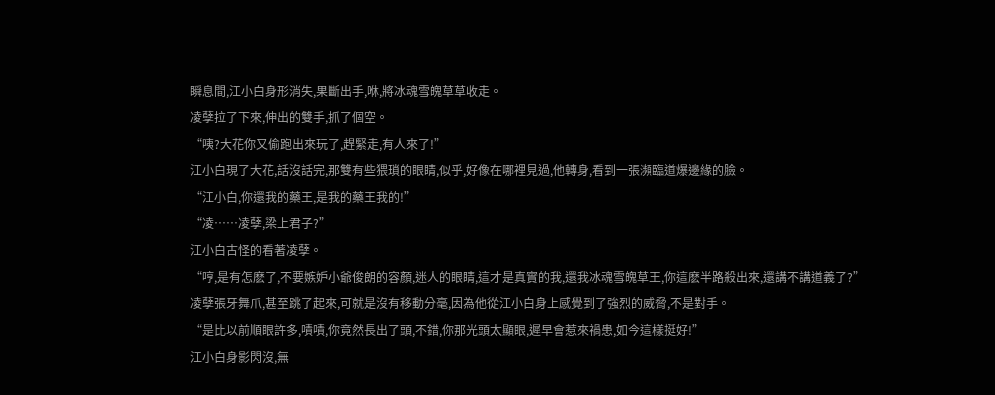瞬息間,江小白身形消失,果斷出手,咻,將冰魂雪魄草草收走。
凌孽拉了下來,伸出的雙手,抓了個空。
“咦?大花你又偷跑出來玩了,趕緊走,有人來了!”
江小白現了大花,話沒話完,那雙有些猥瑣的眼睛,似乎,好像在哪裡見過,他轉身,看到一張瀕臨道爆邊緣的臉。
“江小白,你還我的藥王,是我的藥王我的!”
“凌……凌孽,梁上君子?”
江小白古怪的看著凌孽。
“哼,是有怎麽了,不要嫉妒小爺俊朗的容顏,迷人的眼睛,這才是真實的我,還我冰魂雪魄草王,你這麽半路殺出來,還講不講道義了?”
凌孽張牙舞爪,甚至跳了起來,可就是沒有移動分毫,因為他從江小白身上感覺到了強烈的威脅,不是對手。
“是比以前順眼許多,嘖嘖,你竟然長出了頭,不錯,你那光頭太顯眼,遲早會惹來禍患,如今這樣挺好!”
江小白身影閃沒,無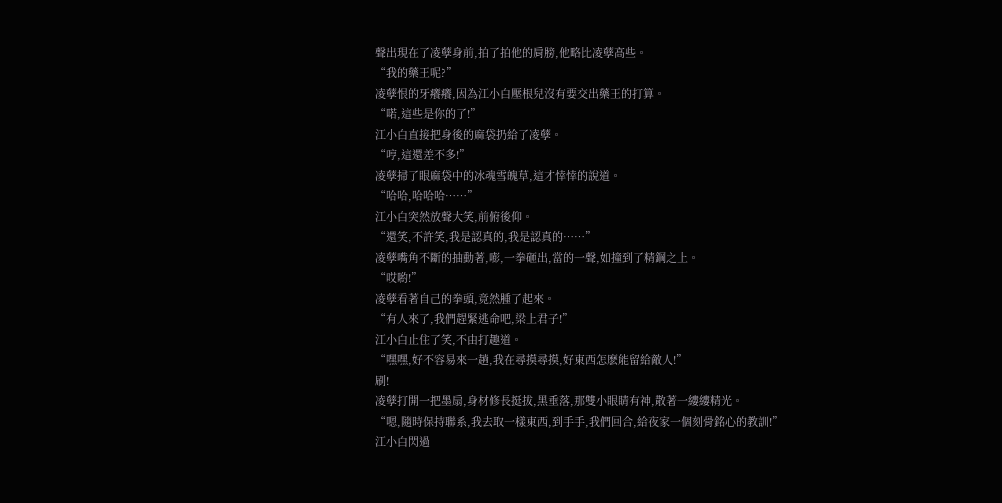聲出現在了凌孽身前,拍了拍他的肩膀,他略比凌孽高些。
“我的藥王呢?”
凌孽恨的牙癢癢,因為江小白壓根兒沒有要交出藥王的打算。
“喏,這些是你的了!”
江小白直接把身後的麻袋扔給了凌孽。
“哼,這還差不多!”
凌孽掃了眼麻袋中的冰魂雪魄草,這才悻悻的說道。
“哈哈,哈哈哈……”
江小白突然放聲大笑,前俯後仰。
“還笑,不許笑,我是認真的,我是認真的……”
凌孽嘴角不斷的抽動著,嘭,一拳砸出,當的一聲,如撞到了精鋼之上。
“哎喲!”
凌孽看著自己的拳頭,竟然腫了起來。
“有人來了,我們趕緊逃命吧,梁上君子!”
江小白止住了笑,不由打趣道。
“嘿嘿,好不容易來一趟,我在尋摸尋摸,好東西怎麽能留給敵人!”
刷!
凌孽打開一把墨扇,身材修長挺拔,黑垂落,那雙小眼睛有神,散著一縷縷精光。
“嗯,隨時保持聯系,我去取一樣東西,到手手,我們回合,給夜家一個刻骨銘心的教訓!”
江小白閃過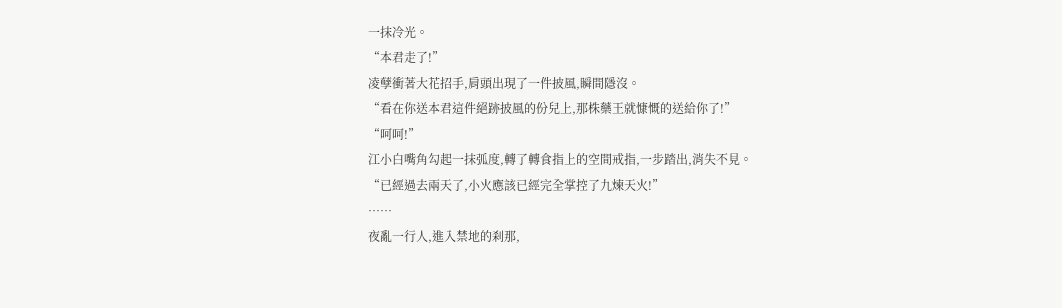一抹冷光。
“本君走了!”
凌孽衝著大花招手,肩頭出現了一件披風,瞬間隱沒。
“看在你送本君這件絕跡披風的份兒上,那株藥王就慷慨的送給你了!”
“呵呵!”
江小白嘴角勾起一抹弧度,轉了轉食指上的空間戒指,一步踏出,消失不見。
“已經過去兩天了,小火應該已經完全掌控了九煉天火!”
……
夜亂一行人,進入禁地的刹那,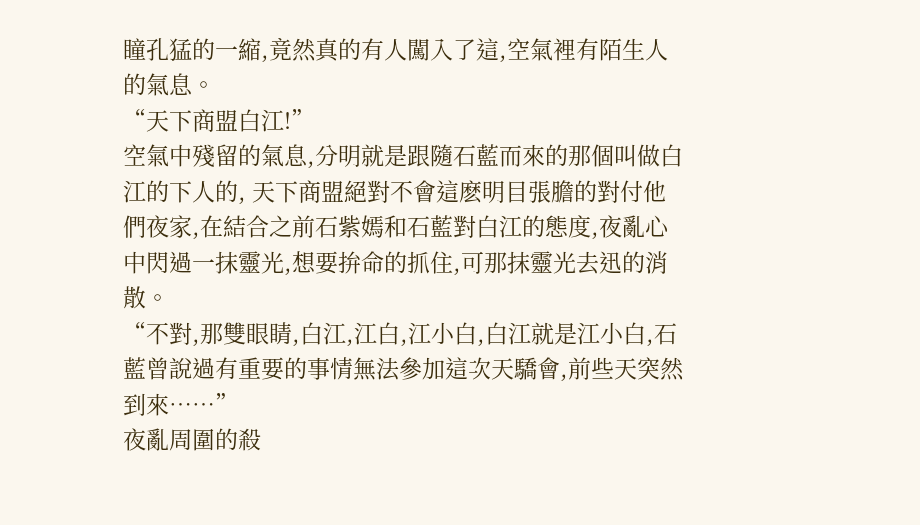瞳孔猛的一縮,竟然真的有人闖入了這,空氣裡有陌生人的氣息。
“天下商盟白江!”
空氣中殘留的氣息,分明就是跟隨石藍而來的那個叫做白江的下人的, 天下商盟絕對不會這麽明目張膽的對付他們夜家,在結合之前石紫嫣和石藍對白江的態度,夜亂心中閃過一抹靈光,想要拚命的抓住,可那抹靈光去迅的消散。
“不對,那雙眼睛,白江,江白,江小白,白江就是江小白,石藍曾說過有重要的事情無法參加這次天驕會,前些天突然到來……”
夜亂周圍的殺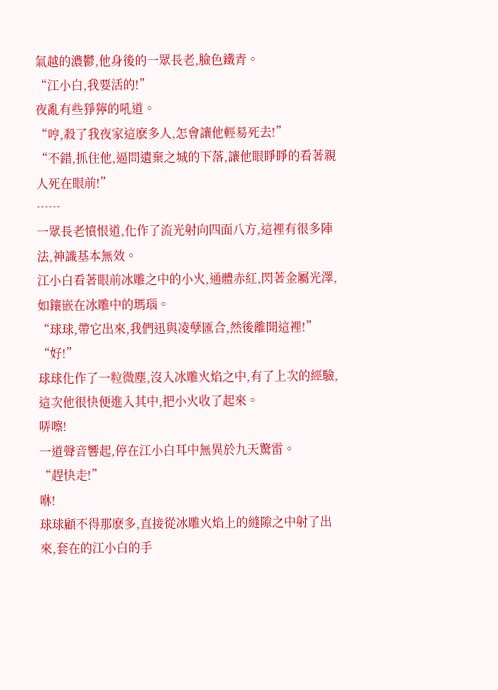氣越的濃鬱,他身後的一眾長老,臉色鐵青。
“江小白,我要活的!”
夜亂有些猙獰的吼道。
“哼,殺了我夜家這麽多人,怎會讓他輕易死去!”
“不錯,抓住他,逼問遺棄之城的下落,讓他眼睜睜的看著親人死在眼前!”
……
一眾長老憤恨道,化作了流光射向四面八方,這裡有很多陣法,神識基本無效。
江小白看著眼前冰雕之中的小火,通體赤紅,閃著金屬光澤,如鑲嵌在冰雕中的瑪瑙。
“球球,帶它出來,我們迅與凌孽匯合,然後離開這裡!”
“好!”
球球化作了一粒微塵,沒入冰雕火焰之中,有了上次的經驗,這次他很快便進入其中,把小火收了起來。
哢嚓!
一道聲音響起,停在江小白耳中無異於九天驚雷。
“趕快走!”
咻!
球球顧不得那麽多,直接從冰雕火焰上的縫隙之中射了出來,套在的江小白的手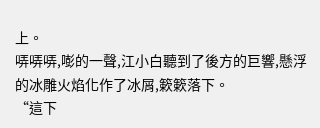上。
哢哢哢,嘭的一聲,江小白聽到了後方的巨響,懸浮的冰雕火焰化作了冰屑,簌簌落下。
“這下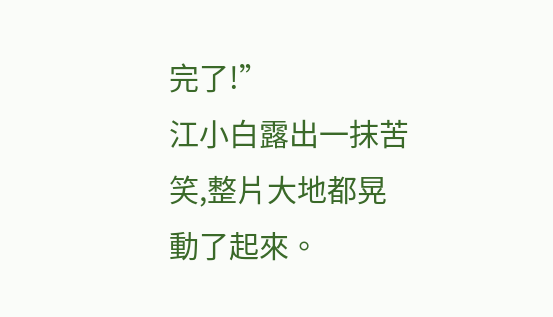完了!”
江小白露出一抹苦笑,整片大地都晃動了起來。